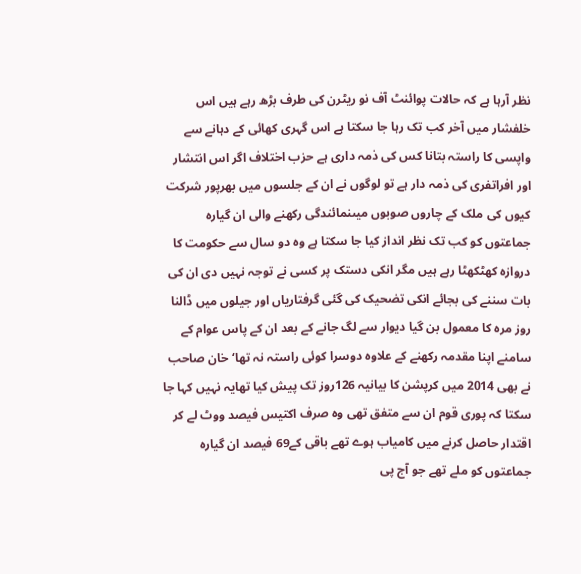نظر آرہا ہے کہ حالات پوائنٹ آف نو ریٹرن کی طرف بڑھ رہے ہیں اس خلفشار میں آخر کب تک رہا جا سکتا ہے اس گہری کھائی کے دہانے سے واپسی کا راستہ بتانا کس کی ذمہ داری ہے حزب اختلاف اگر اس انتشار اور افراتفری کی ذمہ دار ہے تو لوگوں نے ان کے جلسوں میں بھرپور شرکت کیوں کی ملک کے چاروں صوبوں میںنمائندگی رکھنے والی ان گیارہ جماعتوں کو کب تک نظر انداز کیا جا سکتا ہے وہ دو سال سے حکومت کا دروازہ کھٹکھٹا رہے ہیں مگر انکی دستک پر کسی نے توجہ نہیں دی ان کی بات سننے کی بجائے انکی تضحیک کی گئی گرفتاریاں اور جیلوں میں ڈالنا روز مرہ کا معمول بن گیا دیوار سے لگ جانے کے بعد ان کے پاس عوام کے سامنے اپنا مقدمہ رکھنے کے علاوہ دوسرا کوئی راستہ نہ تھا‘خان صاحب نے بھی 2014 میں کرپشن کا بیانیہ 126روز تک پیش کیا تھایہ نہیں کہا جا سکتا کہ پوری قوم ان سے متفق تھی وہ صرف اکتیس فیصد ووٹ لے کر اقتدار حاصل کرنے میں کامیاب ہوے تھے باقی کے69 فیصد ان گیارہ جماعتوں کو ملے تھے جو آج پی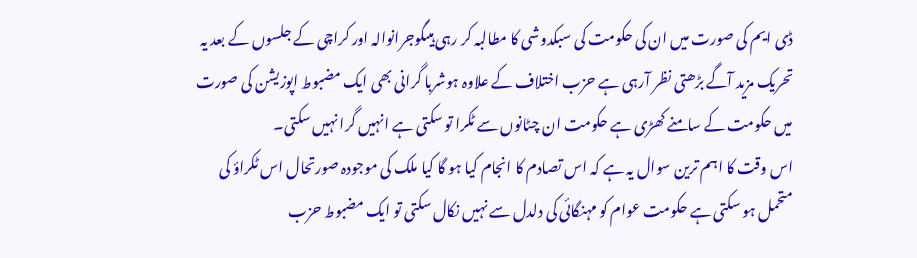ڈی ایم کی صورت میں ان کی حکومت کی سبکدوشی کا مطالبہ کر رہی ہیںگوجرانوالہ اور کراچی کے جلسوں کے بعد یہ تحریک مزید آگے بڑھتی نظر آرہی ہے حزب اختلاف کے علاوہ ہوشربا گرانی بھی ایک مضبوط اپوزیشن کی صورت میں حکومت کے سامنے کھڑی ہے حکومت ان چٹانوں سے ٹکرا تو سکتی ہے انہیں گرا نہیں سکتی۔
اس وقت کا اہم ترین سوال یہ ہے کہ اس تصادم کا انجام کیا ہو گا کیا ملک کی موجودہ صورتحال اس ٹکراؤ کی متحمل ہو سکتی ہے حکومت عوام کو مہنگائی کی دلدل سے نہیں نکال سکتی تو ایک مضبوط حزب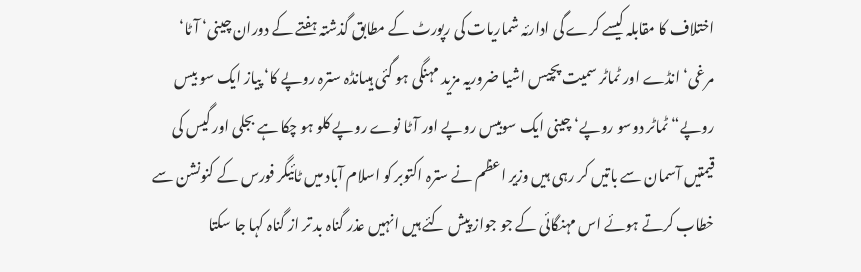اختلاف کا مقابلہ کیسے کرے گی ادارئہ شماریات کی رپورٹ کے مطابق گذشتہ ہفتے کے دوران چینی‘ آٹا‘ مرغی‘ انڈے اور ٹماٹر سمیت پچیس اشیا ضروریہ مزید مہنگی ہو گئی ہیںانڈہ سترہ روپے کا‘ پیاز ایک سو بیس روپے“ ٹماٹر دوسو روپے‘ چینی ایک سوبیس روپے اور آٹا نوے روپے کلو ہو چکا ہے بجلی اور گیس کی قیمتیں آسمان سے باتیں کر رہی ہیں وزیر اعظم نے سترہ اکتوبر کو اسلام آباد میں ٹائیگر فورس کے کنونشن سے خطاب کرتے ہوئے اس مہنگائی کے جو جواز پیش کئے ہیں انہیں عذر گناہ بد تر از گناہ کہا جا سکتا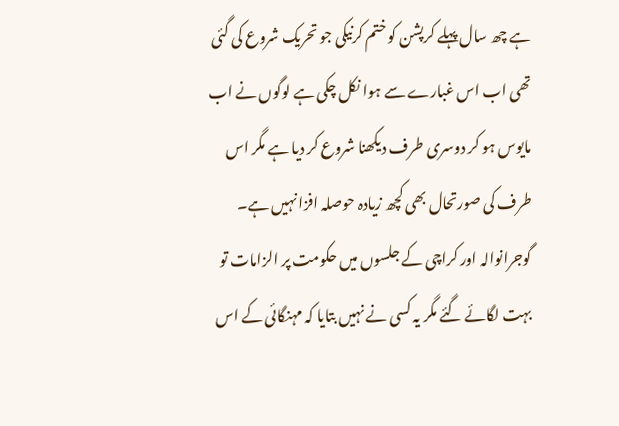ہے چھ سال پہلے کرپشن کو ختم کرنیکی جو تحریک شروع کی گئی تھی اب اس غبارے سے ہوا نکل چکی ہے لوگوں نے اب مایوس ہو کر دوسری طرف دیکھنا شروع کر دیا ہے مگر اس طرف کی صورتحال بھی کچھ زیادہ حوصلہ افزا نہیں ہے۔
گوجرانوالہ اور کراچی کے جلسوں میں حکومت پر الزامات تو بہت لگائے گئے مگر یہ کسی نے نہیں بتایا کہ مہنگائی کے اس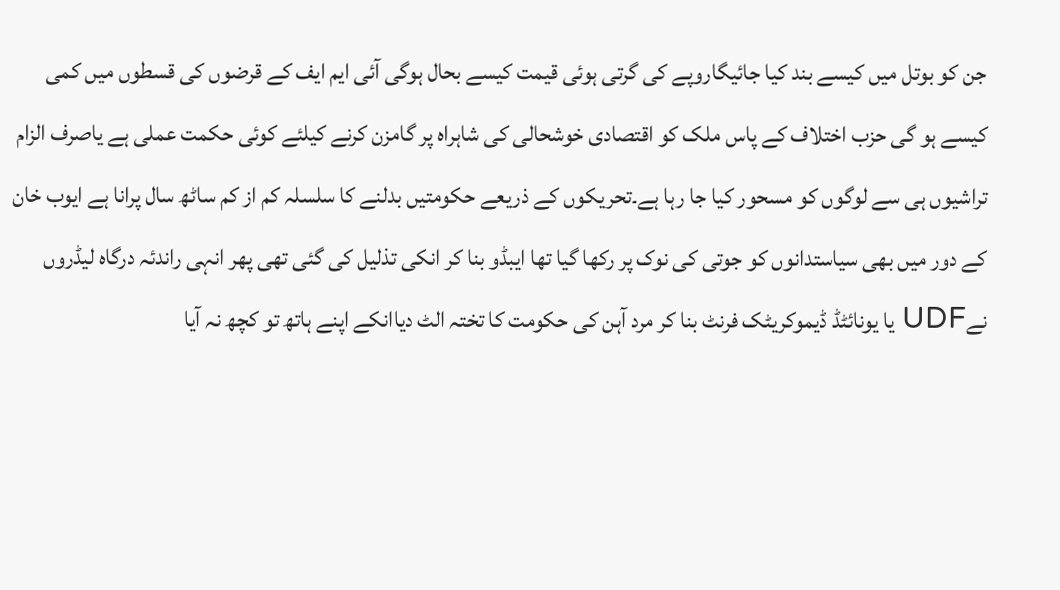جن کو بوتل میں کیسے بند کیا جائیگاروپے کی گرتی ہوئی قیمت کیسے بحال ہوگی آئی ایم ایف کے قرضوں کی قسطوں میں کمی کیسے ہو گی حزب اختلاف کے پاس ملک کو اقتصادی خوشحالی کی شاہراہ پر گامزن کرنے کیلئے کوئی حکمت عملی ہے یاصرف الزام تراشیوں ہی سے لوگوں کو مسحور کیا جا رہا ہے۔تحریکوں کے ذریعے حکومتیں بدلنے کا سلسلہ کم از کم ساٹھ سال پرانا ہے ایوب خان کے دور میں بھی سیاستدانوں کو جوتی کی نوک پر رکھا گیا تھا ایبڈو بنا کر انکی تذلیل کی گئی تھی پھر انہی راندئہ درگاہ لیڈروں نےUDF یا یونائٹڈ ڈیموکریٹک فرنٹ بنا کر مرد آہن کی حکومت کا تختہ الٹ دیاانکے اپنے ہاتھ تو کچھ نہ آیا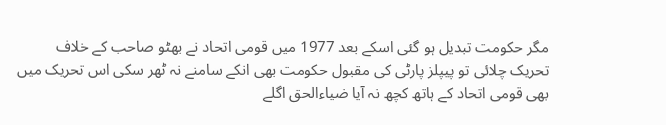مگر حکومت تبدیل ہو گئی اسکے بعد 1977 میں قومی اتحاد نے بھٹو صاحب کے خلاف تحریک چلائی تو پیپلز پارٹی کی مقبول حکومت بھی انکے سامنے نہ ٹھر سکی اس تحریک میں بھی قومی اتحاد کے ہاتھ کچھ نہ آیا ضیاءالحق اگلے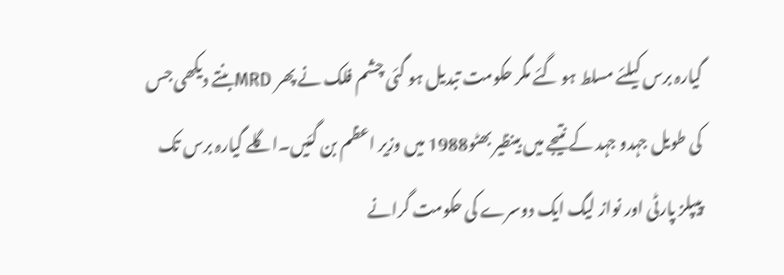گیارہ برس کیلئے مسلط ہو گئے مگر حکومت تبدیل ہو گئی چشم فلک نے پھر MRDبنتے دیکھی جس کی طویل جہدو جہد کے نتیجے میں بینظیر بھٹو1988 میں وزیر اعظم بن گئیں۔اگلے گیارہ برس تک پیپلز پارٹی اور نواز لیگ ایک دوسرے کی حکومت گرانے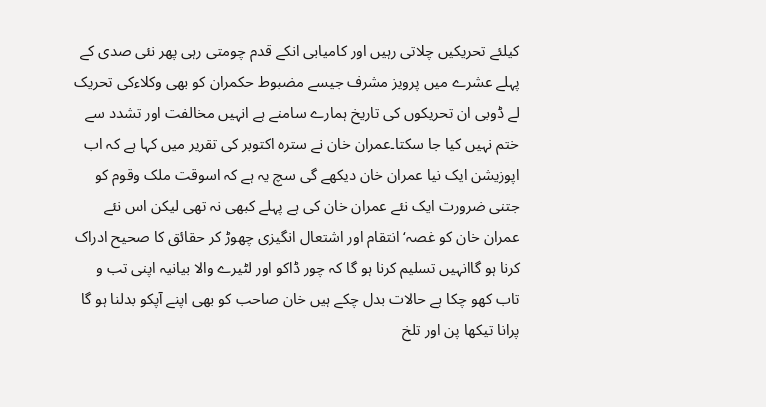کیلئے تحریکیں چلاتی رہیں اور کامیابی انکے قدم چومتی رہی پھر نئی صدی کے پہلے عشرے میں پرویز مشرف جیسے مضبوط حکمران کو بھی وکلاءکی تحریک لے ڈوبی ان تحریکوں کی تاریخ ہمارے سامنے ہے انہیں مخالفت اور تشدد سے ختم نہیں کیا جا سکتا۔عمران خان نے سترہ اکتوبر کی تقریر میں کہا ہے کہ اب اپوزیشن ایک نیا عمران خان دیکھے گی سچ یہ ہے کہ اسوقت ملک وقوم کو جتنی ضرورت ایک نئے عمران خان کی ہے پہلے کبھی نہ تھی لیکن اس نئے عمران خان کو غصہ‘ انتقام اور اشتعال انگیزی چھوڑ کر حقائق کا صحیح ادراک کرنا ہو گاانہیں تسلیم کرنا ہو گا کہ چور ڈاکو اور لٹیرے والا بیانیہ اپنی تب و تاب کھو چکا ہے حالات بدل چکے ہیں خان صاحب کو بھی اپنے آپکو بدلنا ہو گا پرانا تیکھا پن اور تلخ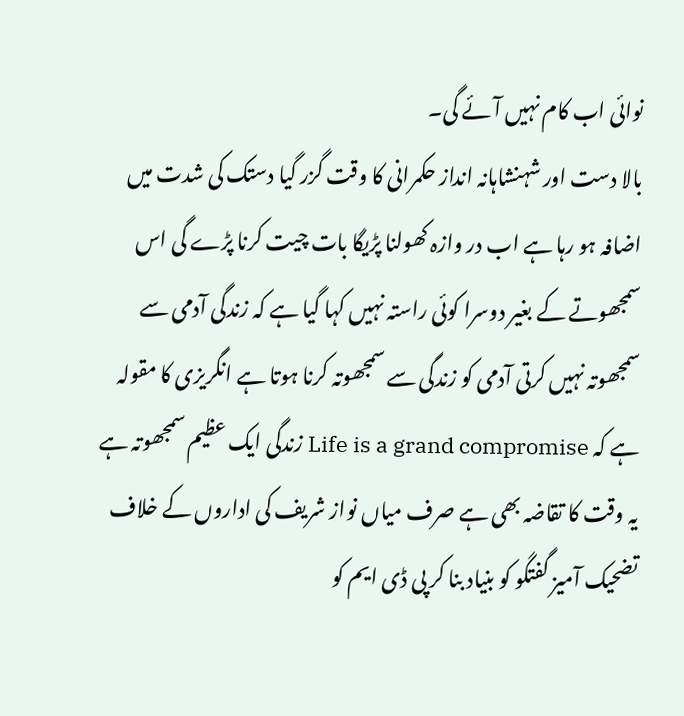نوائی اب کام نہیں آئے گی۔
بالا دست اور شہنشاہانہ انداز حکمرانی کا وقت گزر گیا دستک کی شدت میں اضافہ ہو رہا ہے اب در وازہ کھولنا پڑیگا بات چیت کرنا پڑے گی اس سمجھوتے کے بغیر دوسرا کوئی راستہ نہیں کہا گیا ہے کہ زندگی آدمی سے سمجھوتہ نہیں کرتی آدمی کو زندگی سے سمجھوتہ کرنا ہوتا ہے انگریزی کا مقولہ ہے کہ Life is a grand compromise زندگی ایک عظیم سمجھوتہ ہے یہ وقت کا تقاضہ بھی ہے صرف میاں نواز شریف کی اداروں کے خلاف تضحیک آمیز گفتگو کو بنیاد بنا کر پی ڈی ایم کو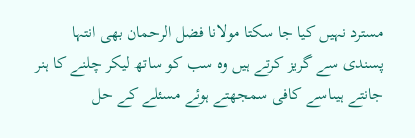مسترد نہیں کیا جا سکتا مولانا فضل الرحمان بھی انتہا پسندی سے گریز کرتے ہیں وہ سب کو ساتھ لیکر چلنے کا ہنر جانتے ہیںاسے کافی سمجھتے ہوئے مسئلے کے حل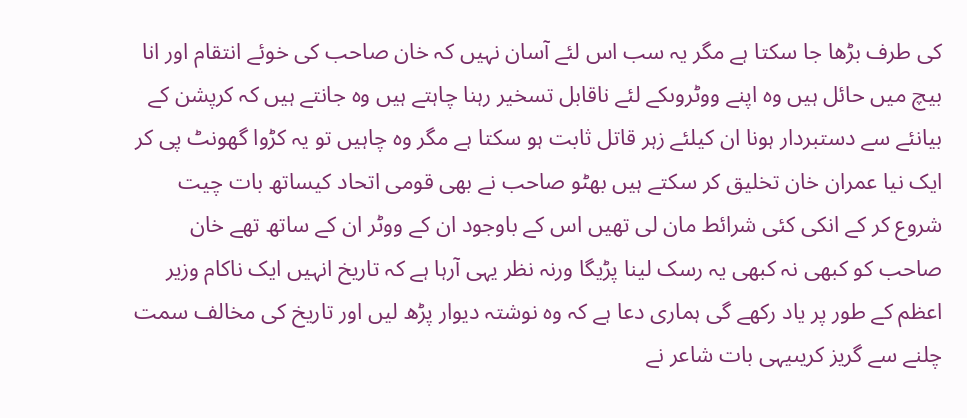کی طرف بڑھا جا سکتا ہے مگر یہ سب اس لئے آسان نہیں کہ خان صاحب کی خوئے انتقام اور انا بیچ میں حائل ہیں وہ اپنے ووٹروںکے لئے ناقابل تسخیر رہنا چاہتے ہیں وہ جانتے ہیں کہ کرپشن کے بیانئے سے دستبردار ہونا ان کیلئے زہر قاتل ثابت ہو سکتا ہے مگر وہ چاہیں تو یہ کڑوا گھونٹ پی کر ایک نیا عمران خان تخلیق کر سکتے ہیں بھٹو صاحب نے بھی قومی اتحاد کیساتھ بات چیت شروع کر کے انکی کئی شرائط مان لی تھیں اس کے باوجود ان کے ووٹر ان کے ساتھ تھے خان صاحب کو کبھی نہ کبھی یہ رسک لینا پڑیگا ورنہ نظر یہی آرہا ہے کہ تاریخ انہیں ایک ناکام وزیر اعظم کے طور پر یاد رکھے گی ہماری دعا ہے کہ وہ نوشتہ دیوار پڑھ لیں اور تاریخ کی مخالف سمت چلنے سے گریز کریںیہی بات شاعر نے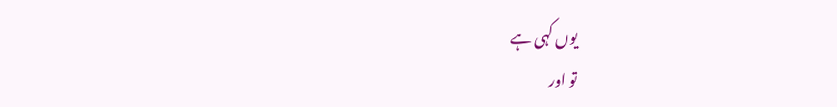یوں کہی ہے
تو اور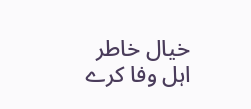خیال خاطر اہل وفا کرے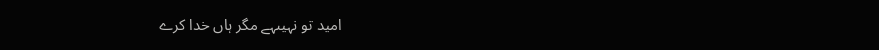امید تو نہیںہے مگر ہاں خدا کرے